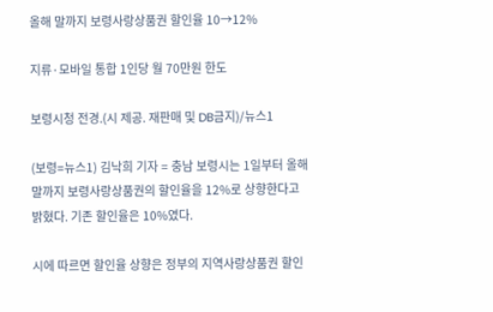올해 말까지 보령사랑상품권 할인율 10→12%

지류·모바일 통합 1인당 월 70만원 한도

보령시청 전경.(시 제공. 재판매 및 DB금지)/뉴스1

(보령=뉴스1) 김낙희 기자 = 충남 보령시는 1일부터 올해 말까지 보령사랑상품권의 할인율을 12%로 상향한다고 밝혔다. 기존 할인율은 10%였다.

시에 따르면 할인율 상향은 정부의 지역사랑상품권 할인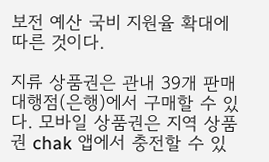보전 예산 국비 지원율 확대에 따른 것이다.

지류 상품권은 관내 39개 판매대행점(은행)에서 구매할 수 있다. 모바일 상품권은 지역 상품권 chak 앱에서 충전할 수 있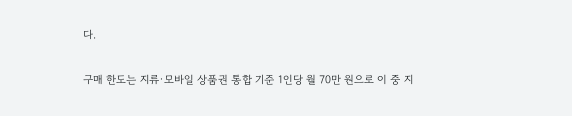다.

구매 한도는 지류·모바일 상품권 통합 기준 1인당 월 70만 원으로 이 중 지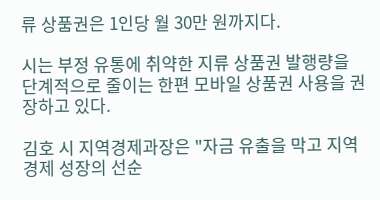류 상품권은 1인당 월 30만 원까지다.

시는 부정 유통에 취약한 지류 상품권 발행량을 단계적으로 줄이는 한편 모바일 상품권 사용을 권장하고 있다.

김호 시 지역경제과장은 "자금 유출을 막고 지역경제 성장의 선순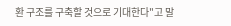환 구조를 구축할 것으로 기대한다"고 말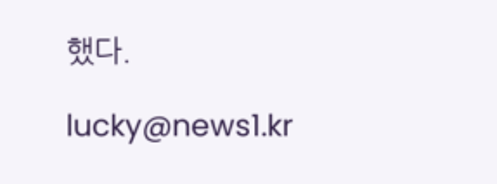했다.

lucky@news1.kr